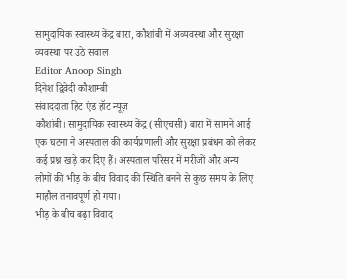सामुदायिक स्वास्थ्य केंद्र बारा, कौशांबी में अव्यवस्था और सुरक्षा व्यवस्था पर उठे सवाल
Editor Anoop Singh
दिनेश द्विवेदी कौशाम्बी
संवाददाता हिट एंड हॉट न्यूज़
कौशांबी। सामुदायिक स्वास्थ्य केंद्र (सीएचसी) बारा में सामने आई एक घटना ने अस्पताल की कार्यप्रणाली और सुरक्षा प्रबंधन को लेकर कई प्रश्न खड़े कर दिए हैं। अस्पताल परिसर में मरीजों और अन्य लोगों की भीड़ के बीच विवाद की स्थिति बनने से कुछ समय के लिए माहौल तनावपूर्ण हो गया।
भीड़ के बीच बढ़ा विवाद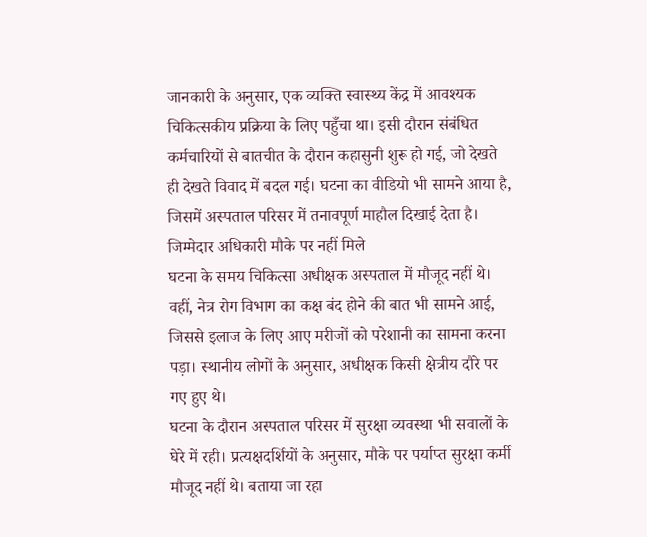जानकारी के अनुसार, एक व्यक्ति स्वास्थ्य केंद्र में आवश्यक चिकित्सकीय प्रक्रिया के लिए पहुँचा था। इसी दौरान संबंधित कर्मचारियों से बातचीत के दौरान कहासुनी शुरू हो गई, जो देखते ही देखते विवाद में बदल गई। घटना का वीडियो भी सामने आया है, जिसमें अस्पताल परिसर में तनावपूर्ण माहौल दिखाई देता है।
जिम्मेदार अधिकारी मौके पर नहीं मिले
घटना के समय चिकित्सा अधीक्षक अस्पताल में मौजूद नहीं थे। वहीं, नेत्र रोग विभाग का कक्ष बंद होने की बात भी सामने आई, जिससे इलाज के लिए आए मरीजों को परेशानी का सामना करना पड़ा। स्थानीय लोगों के अनुसार, अधीक्षक किसी क्षेत्रीय दौरे पर गए हुए थे।
घटना के दौरान अस्पताल परिसर में सुरक्षा व्यवस्था भी सवालों के घेरे में रही। प्रत्यक्षदर्शियों के अनुसार, मौके पर पर्याप्त सुरक्षा कर्मी मौजूद नहीं थे। बताया जा रहा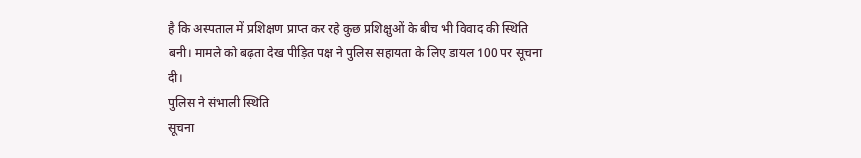है कि अस्पताल में प्रशिक्षण प्राप्त कर रहे कुछ प्रशिक्षुओं के बीच भी विवाद की स्थिति बनी। मामले को बढ़ता देख पीड़ित पक्ष ने पुलिस सहायता के लिए डायल 100 पर सूचना दी।
पुलिस ने संभाली स्थिति
सूचना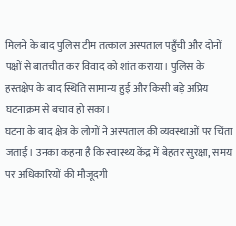मिलने के बाद पुलिस टीम तत्काल अस्पताल पहुँची और दोनों पक्षों से बातचीत कर विवाद को शांत कराया। पुलिस के हस्तक्षेप के बाद स्थिति सामान्य हुई और किसी बड़े अप्रिय घटनाक्रम से बचाव हो सका।
घटना के बाद क्षेत्र के लोगों ने अस्पताल की व्यवस्थाओं पर चिंता जताई। उनका कहना है कि स्वास्थ्य केंद्र में बेहतर सुरक्षा, समय पर अधिकारियों की मौजूदगी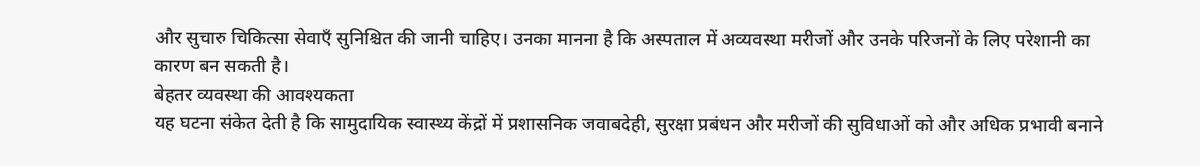और सुचारु चिकित्सा सेवाएँ सुनिश्चित की जानी चाहिए। उनका मानना है कि अस्पताल में अव्यवस्था मरीजों और उनके परिजनों के लिए परेशानी का कारण बन सकती है।
बेहतर व्यवस्था की आवश्यकता
यह घटना संकेत देती है कि सामुदायिक स्वास्थ्य केंद्रों में प्रशासनिक जवाबदेही, सुरक्षा प्रबंधन और मरीजों की सुविधाओं को और अधिक प्रभावी बनाने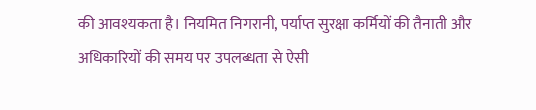की आवश्यकता है। नियमित निगरानी, पर्याप्त सुरक्षा कर्मियों की तैनाती और अधिकारियों की समय पर उपलब्धता से ऐसी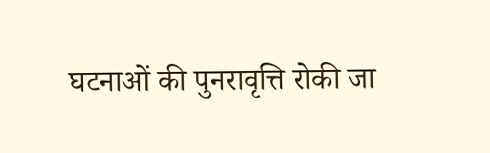घटनाओं की पुनरावृत्ति रोकी जा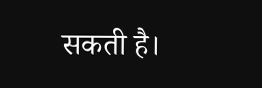सकती है।